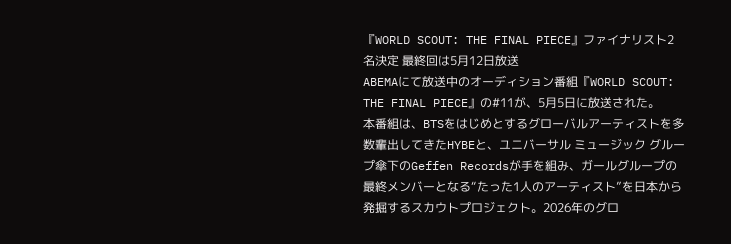『WORLD SCOUT: THE FINAL PIECE』ファイナリスト2名決定 最終回は5月12日放送
ABEMAにて放送中のオーディション番組『WORLD SCOUT: THE FINAL PIECE』の#11が、5月5日に放送された。
本番組は、BTSをはじめとするグローバルアーティストを多数輩出してきたHYBEと、ユニバーサル ミュージック グループ傘下のGeffen Recordsが手を組み、ガールグループの最終メンバーとなる“たった1人のアーティスト”を日本から発掘するスカウトプロジェクト。2026年のグロ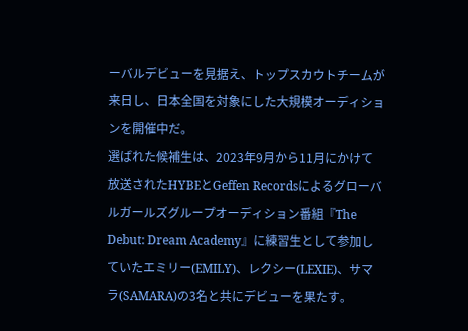ーバルデビューを見据え、トップスカウトチームが来日し、日本全国を対象にした大規模オーディションを開催中だ。
選ばれた候補生は、2023年9月から11月にかけて放送されたHYBEとGeffen Recordsによるグローバルガールズグループオーディション番組『The Debut: Dream Academy』に練習生として参加していたエミリー(EMILY)、レクシー(LEXIE)、サマラ(SAMARA)の3名と共にデビューを果たす。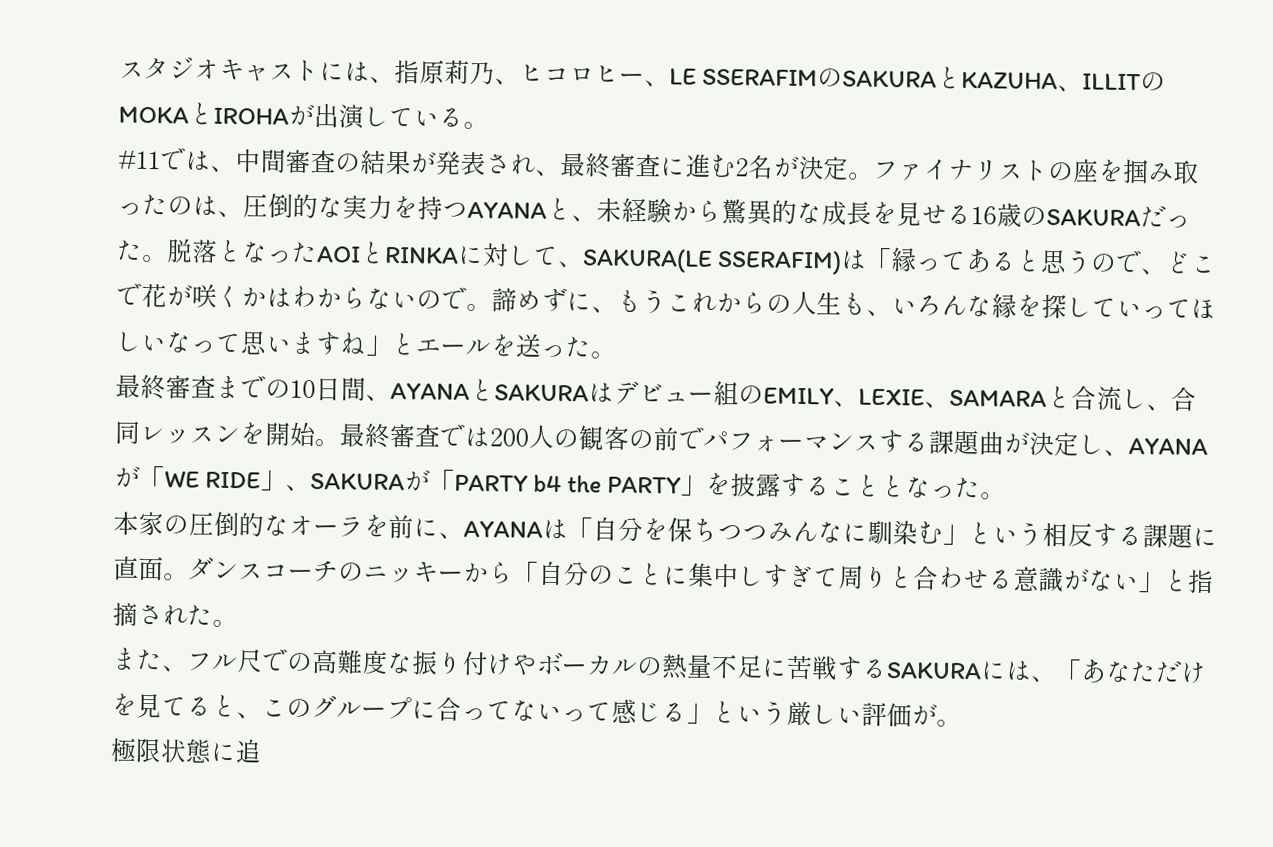スタジオキャストには、指原莉乃、ヒコロヒー、LE SSERAFIMのSAKURAとKAZUHA、ILLITのMOKAとIROHAが出演している。
#11では、中間審査の結果が発表され、最終審査に進む2名が決定。ファイナリストの座を掴み取ったのは、圧倒的な実力を持つAYANAと、未経験から驚異的な成長を見せる16歳のSAKURAだった。脱落となったAOIとRINKAに対して、SAKURA(LE SSERAFIM)は「縁ってあると思うので、どこで花が咲くかはわからないので。諦めずに、もうこれからの人生も、いろんな縁を探していってほしいなって思いますね」とエールを送った。
最終審査までの10日間、AYANAとSAKURAはデビュー組のEMILY、LEXIE、SAMARAと合流し、合同レッスンを開始。最終審査では200人の観客の前でパフォーマンスする課題曲が決定し、AYANAが「WE RIDE」、SAKURAが「PARTY b4 the PARTY」を披露することとなった。
本家の圧倒的なオーラを前に、AYANAは「自分を保ちつつみんなに馴染む」という相反する課題に直面。ダンスコーチのニッキーから「自分のことに集中しすぎて周りと合わせる意識がない」と指摘された。
また、フル尺での高難度な振り付けやボーカルの熱量不足に苦戦するSAKURAには、「あなただけを見てると、このグループに合ってないって感じる」という厳しい評価が。
極限状態に追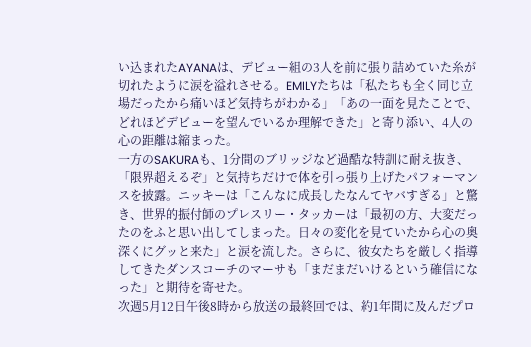い込まれたAYANAは、デビュー組の3人を前に張り詰めていた糸が切れたように涙を溢れさせる。EMILYたちは「私たちも全く同じ立場だったから痛いほど気持ちがわかる」「あの一面を見たことで、どれほどデビューを望んでいるか理解できた」と寄り添い、4人の心の距離は縮まった。
一方のSAKURAも、1分間のブリッジなど過酷な特訓に耐え抜き、「限界超えるぞ」と気持ちだけで体を引っ張り上げたパフォーマンスを披露。ニッキーは「こんなに成長したなんてヤバすぎる」と驚き、世界的振付師のプレスリー・タッカーは「最初の方、大変だったのをふと思い出してしまった。日々の変化を見ていたから心の奥深くにグッと来た」と涙を流した。さらに、彼女たちを厳しく指導してきたダンスコーチのマーサも「まだまだいけるという確信になった」と期待を寄せた。
次週5月12日午後8時から放送の最終回では、約1年間に及んだプロ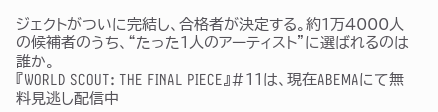ジェクトがついに完結し、合格者が決定する。約1万4000人の候補者のうち、“たった1人のアーティスト”に選ばれるのは誰か。
『WORLD SCOUT: THE FINAL PIECE』#11は、現在ABEMAにて無料見逃し配信中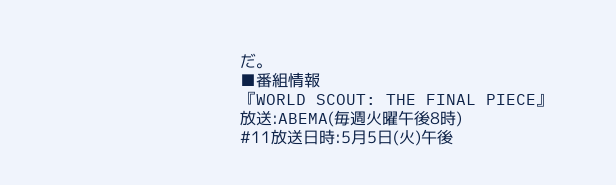だ。
■番組情報
『WORLD SCOUT: THE FINAL PIECE』
放送:ABEMA(毎週火曜午後8時)
#11放送日時:5月5日(火)午後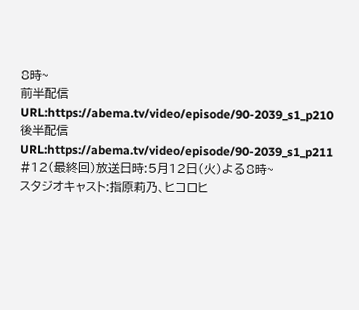8時~
前半配信URL:https://abema.tv/video/episode/90-2039_s1_p210
後半配信URL:https://abema.tv/video/episode/90-2039_s1_p211
#12(最終回)放送日時:5月12日(火)よる8時~
スタジオキャスト:指原莉乃、ヒコロヒ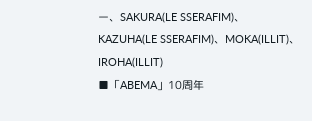ー、SAKURA(LE SSERAFIM)、KAZUHA(LE SSERAFIM)、MOKA(ILLIT)、IROHA(ILLIT)
■「ABEMA」10周年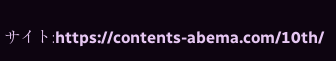サイト:https://contents-abema.com/10th/